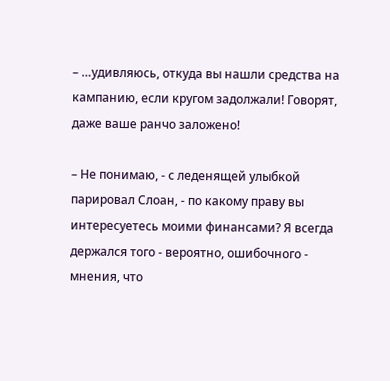– …удивляюсь, откуда вы нашли средства на кампанию, если кругом задолжали! Говорят, даже ваше ранчо заложено!

– Не понимаю, - с леденящей улыбкой парировал Слоан, - по какому праву вы интересуетесь моими финансами? Я всегда держался того - вероятно, ошибочного - мнения, что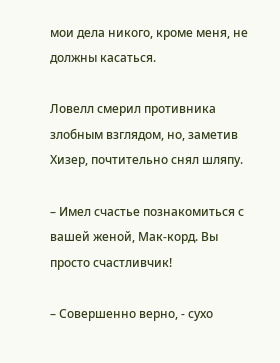мои дела никого, кроме меня, не должны касаться.

Ловелл смерил противника злобным взглядом, но, заметив Хизер, почтительно снял шляпу.

– Имел счастье познакомиться с вашей женой, Мак-корд. Вы просто счастливчик!

– Совершенно верно, - сухо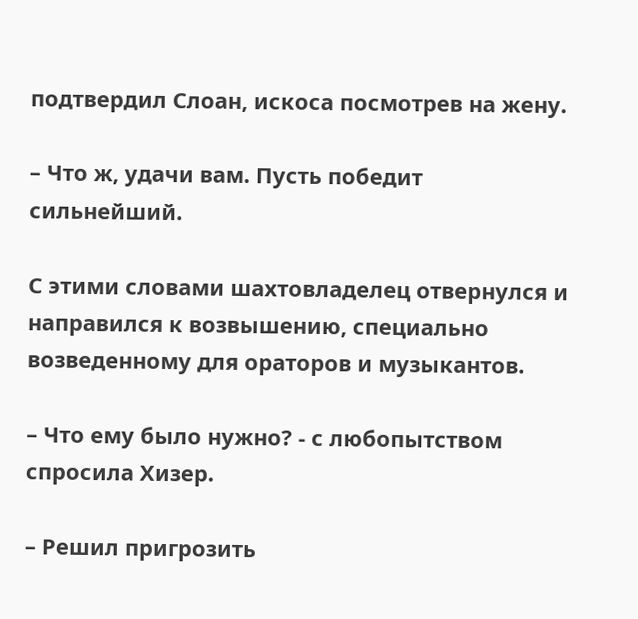подтвердил Слоан, искоса посмотрев на жену.

– Что ж, удачи вам. Пусть победит сильнейший.

С этими словами шахтовладелец отвернулся и направился к возвышению, специально возведенному для ораторов и музыкантов.

– Что ему было нужно? - с любопытством спросила Хизер.

– Решил пригрозить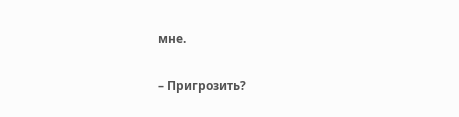мне.

– Пригрозить?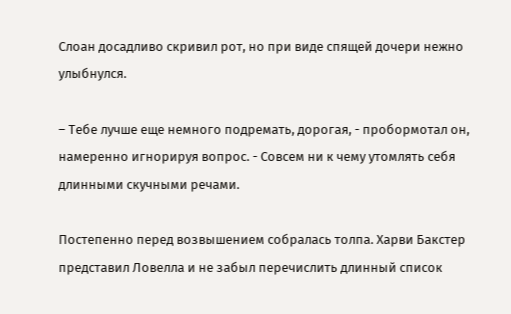Слоан досадливо скривил рот, но при виде спящей дочери нежно улыбнулся.

– Тебе лучше еще немного подремать, дорогая, - пробормотал он, намеренно игнорируя вопрос. - Совсем ни к чему утомлять себя длинными скучными речами.

Постепенно перед возвышением собралась толпа. Харви Бакстер представил Ловелла и не забыл перечислить длинный список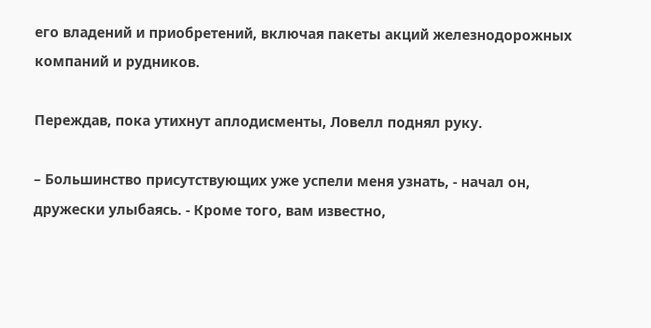его владений и приобретений, включая пакеты акций железнодорожных компаний и рудников.

Переждав, пока утихнут аплодисменты, Ловелл поднял руку.

– Большинство присутствующих уже успели меня узнать, - начал он, дружески улыбаясь. - Кроме того, вам известно,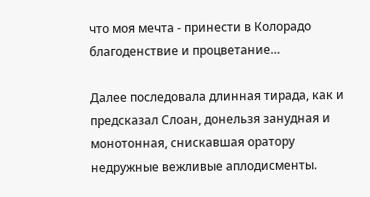что моя мечта - принести в Колорадо благоденствие и процветание…

Далее последовала длинная тирада, как и предсказал Слоан, донельзя занудная и монотонная, снискавшая оратору недружные вежливые аплодисменты.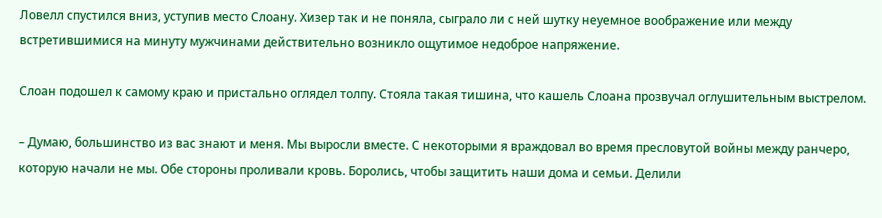Ловелл спустился вниз, уступив место Слоану. Хизер так и не поняла, сыграло ли с ней шутку неуемное воображение или между встретившимися на минуту мужчинами действительно возникло ощутимое недоброе напряжение.

Слоан подошел к самому краю и пристально оглядел толпу. Стояла такая тишина, что кашель Слоана прозвучал оглушительным выстрелом.

– Думаю, большинство из вас знают и меня. Мы выросли вместе. С некоторыми я враждовал во время пресловутой войны между ранчеро, которую начали не мы. Обе стороны проливали кровь. Боролись, чтобы защитить наши дома и семьи. Делили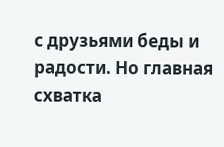с друзьями беды и радости. Но главная схватка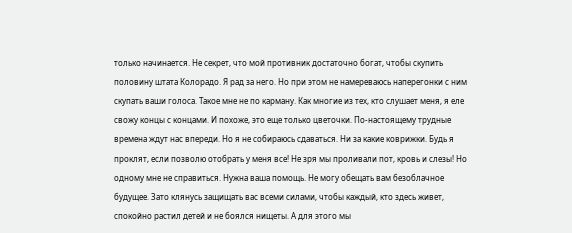только начинается. Не секрет, что мой противник достаточно богат, чтобы скупить половину штата Колорадо. Я рад за него. Но при этом не намереваюсь наперегонки с ним скупать ваши голоса. Такое мне не по карману. Как многие из тех, кто слушает меня, я еле свожу концы с концами. И похоже, это еще только цветочки. По-настоящему трудные времена ждут нас впереди. Но я не собираюсь сдаваться. Ни за какие коврижки. Будь я проклят, если позволю отобрать у меня все! Не зря мы проливали пот, кровь и слезы! Но одному мне не справиться. Нужна ваша помощь. Не могу обещать вам безоблачное будущее. Зато клянусь защищать вас всеми силами, чтобы каждый, кто здесь живет, спокойно растил детей и не боялся нищеты. А для этого мы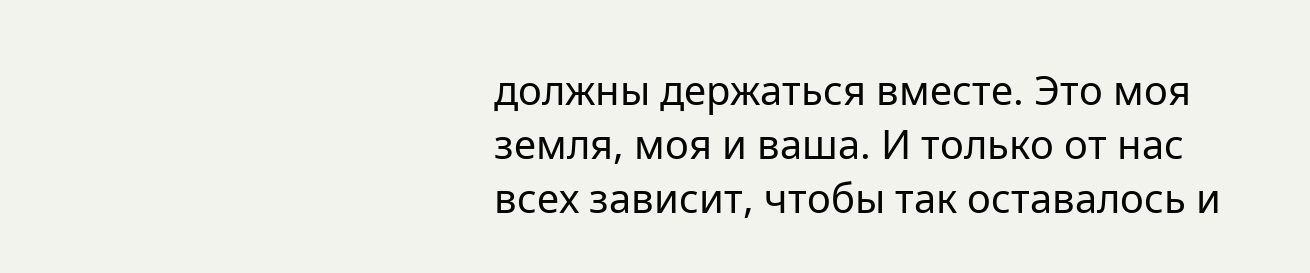должны держаться вместе. Это моя земля, моя и ваша. И только от нас всех зависит, чтобы так оставалось и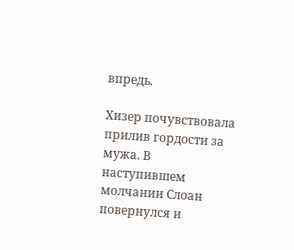впредь.

Хизер почувствовала прилив гордости за мужа. В наступившем молчании Слоан повернулся и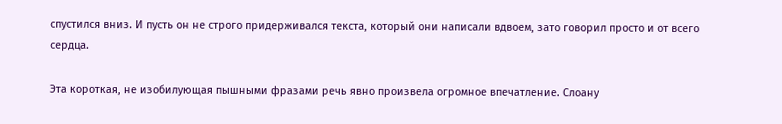спустился вниз. И пусть он не строго придерживался текста, который они написали вдвоем, зато говорил просто и от всего сердца.

Эта короткая, не изобилующая пышными фразами речь явно произвела огромное впечатление. Слоану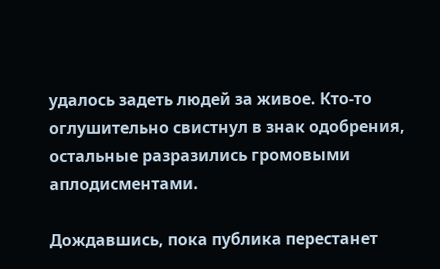удалось задеть людей за живое. Кто-то оглушительно свистнул в знак одобрения, остальные разразились громовыми аплодисментами.

Дождавшись, пока публика перестанет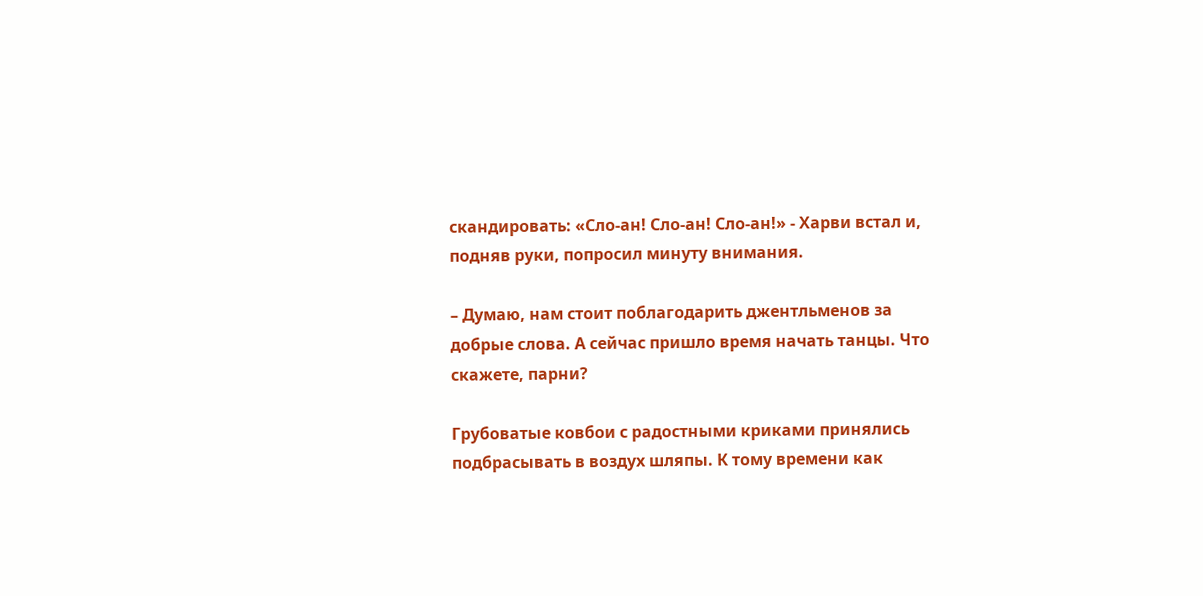скандировать: «Сло-ан! Сло-ан! Сло-ан!» - Харви встал и, подняв руки, попросил минуту внимания.

– Думаю, нам стоит поблагодарить джентльменов за добрые слова. А сейчас пришло время начать танцы. Что скажете, парни?

Грубоватые ковбои с радостными криками принялись подбрасывать в воздух шляпы. К тому времени как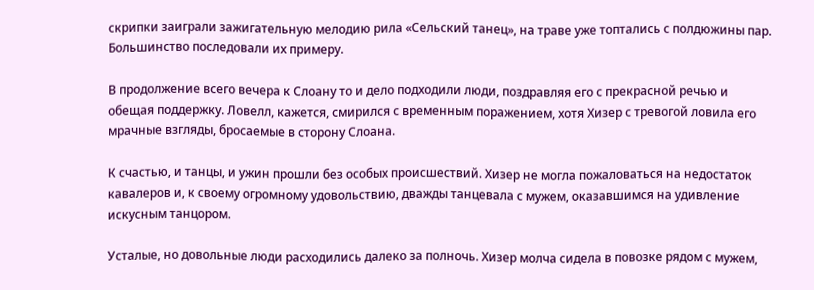скрипки заиграли зажигательную мелодию рила «Сельский танец», на траве уже топтались с полдюжины пар. Большинство последовали их примеру.

В продолжение всего вечера к Слоану то и дело подходили люди, поздравляя его с прекрасной речью и обещая поддержку. Ловелл, кажется, смирился с временным поражением, хотя Хизер с тревогой ловила его мрачные взгляды, бросаемые в сторону Слоана.

К счастью, и танцы, и ужин прошли без особых происшествий. Хизер не могла пожаловаться на недостаток кавалеров и, к своему огромному удовольствию, дважды танцевала с мужем, оказавшимся на удивление искусным танцором.

Усталые, но довольные люди расходились далеко за полночь. Хизер молча сидела в повозке рядом с мужем,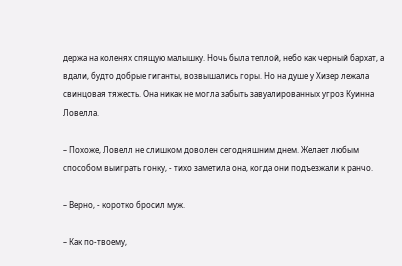держа на коленях спящую малышку. Ночь была теплой, небо как черный бархат, а вдали, будто добрые гиганты, возвышались горы. Но на душе у Хизер лежала свинцовая тяжесть. Она никак не могла забыть завуалированных угроз Куинна Ловелла.

– Похоже, Ловелл не слишком доволен сегодняшним днем. Желает любым способом выиграть гонку, - тихо заметила она, когда они подъезжали к ранчо.

– Верно, - коротко бросил муж.

– Как по-твоему,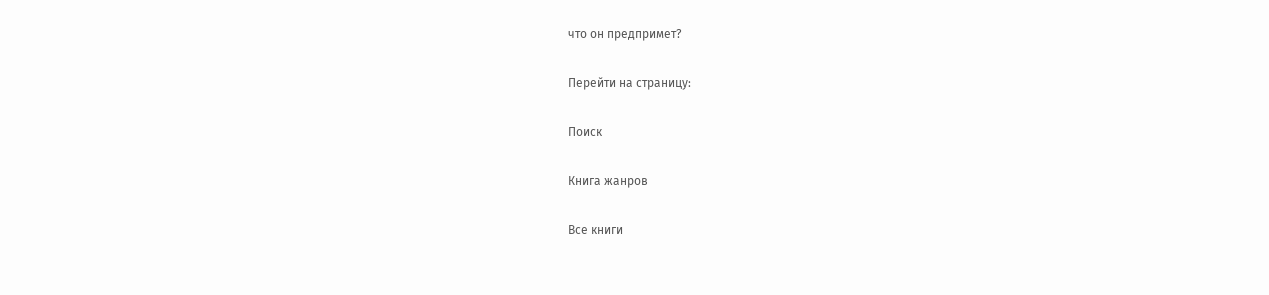что он предпримет?

Перейти на страницу:

Поиск

Книга жанров

Все книги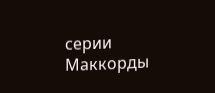серии Маккорды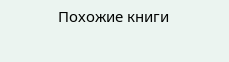Похожие книги